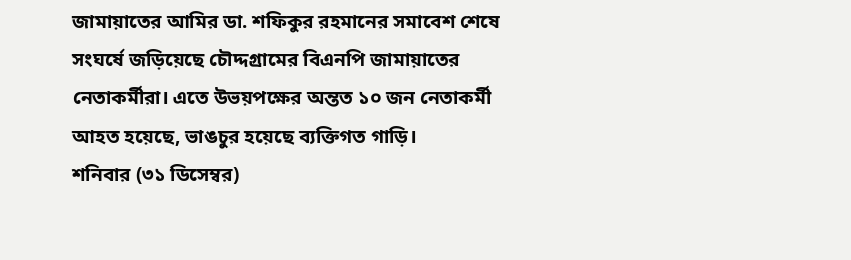জামায়াতের আমির ডা. শফিকুর রহমানের সমাবেশ শেষে সংঘর্ষে জড়িয়েছে চৌদ্দগ্রামের বিএনপি জামায়াতের নেতাকর্মীরা। এতে উভয়পক্ষের অন্তত ১০ জন নেতাকর্মী আহত হয়েছে, ভাঙচুর হয়েছে ব্যক্তিগত গাড়ি।
শনিবার (৩১ ডিসেম্বর)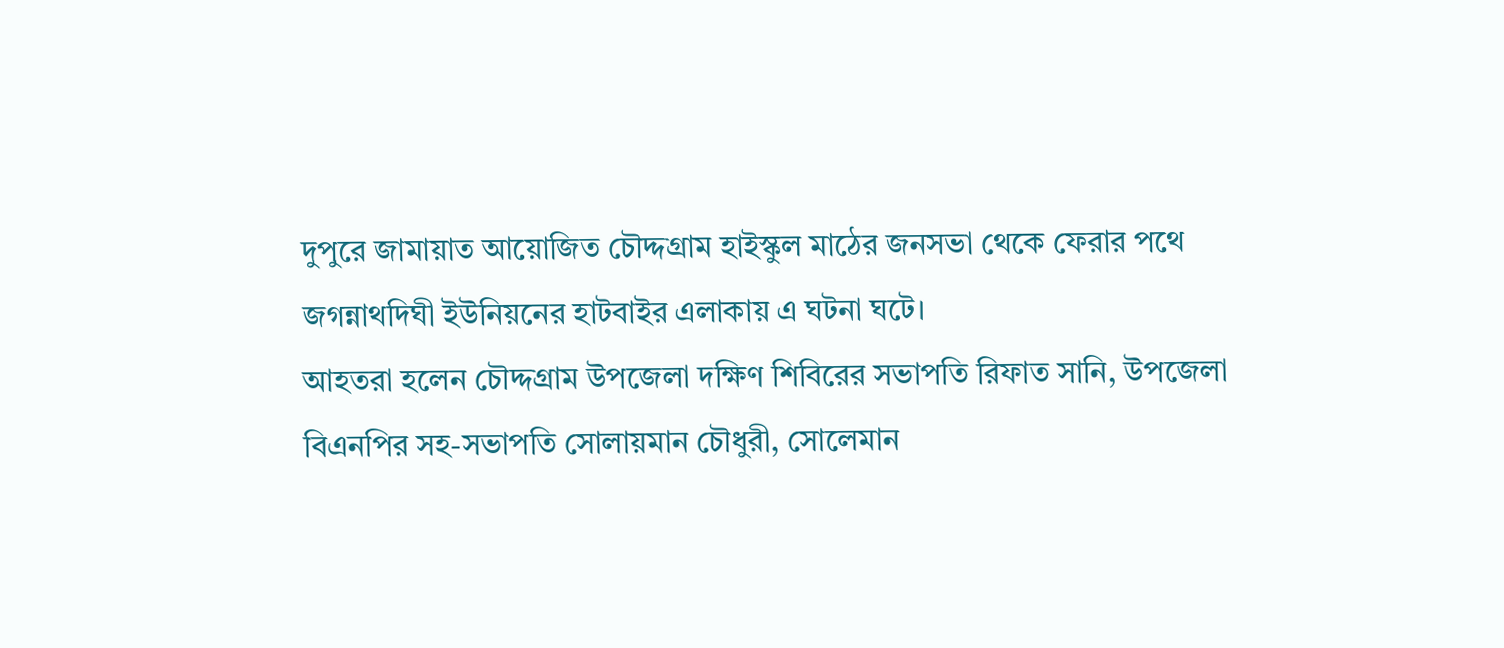দুপুরে জামায়াত আয়োজিত চৌদ্দগ্রাম হাইস্কুল মাঠের জনসভা থেকে ফেরার পথে জগন্নাথদিঘী ইউনিয়নের হাটবাইর এলাকায় এ ঘটনা ঘটে।
আহতরা হলেন চৌদ্দগ্রাম উপজেলা দক্ষিণ শিবিরের সভাপতি রিফাত সানি, উপজেলা বিএনপির সহ-সভাপতি সোলায়মান চৌধুরী, সোলেমান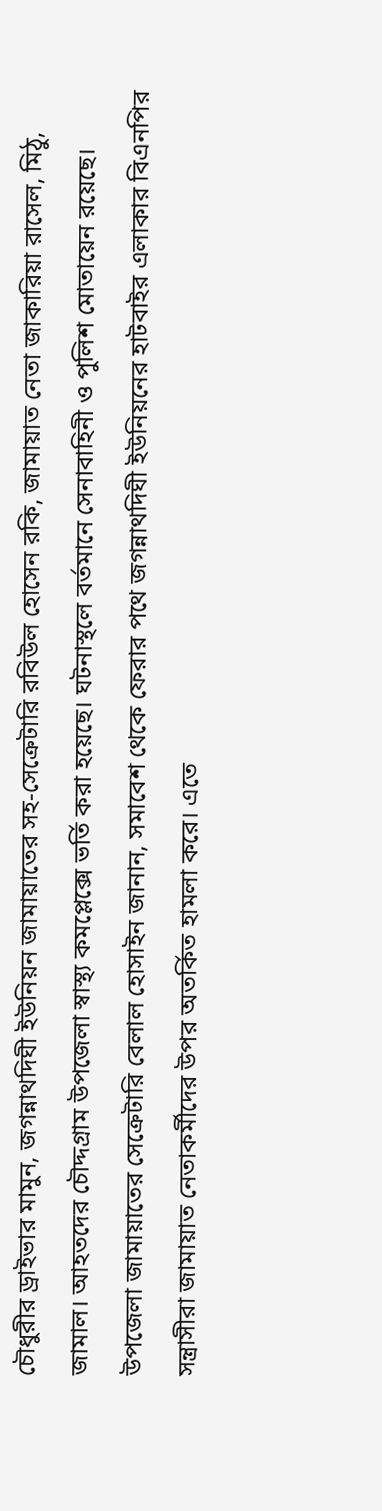চৌধুরীর ড্রাইভার মামুন, জগন্নাথদিঘী ইউনিয়ন জামায়াতের সহ-সেক্রেটারি রবিউল হোসেন রকি, জামায়াত নেতা জাকারিয়া রাসেল, মিঠু, জামাল। আহতদের চৌদ্দগ্রাম উপজেলা স্বাস্থ্য কমপ্লেক্সে ভর্তি করা হয়েছে। ঘটনাস্থলে বর্তমানে সেনাবাহিনী ও পুলিশ মোতায়েন রয়েছে।
উপজেলা জামায়াতের সেক্রেটারি বেলাল হোসাইন জানান, সমাবেশ থেকে ফেরার পথে জগন্নাথদিঘী ইউনিয়নের হাটবাইর এলাকার বিএনপির সন্ত্রাসীরা জামায়াত নেতাকর্মীদের উপর অতর্কিত হামলা করে। এতে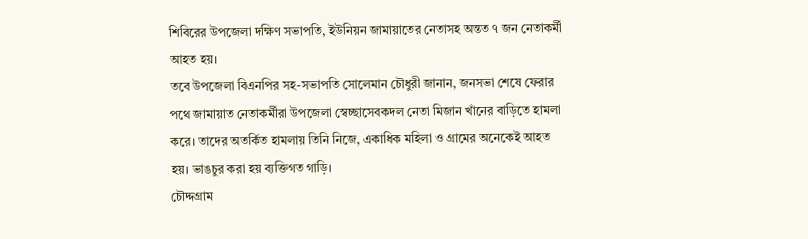শিবিরের উপজেলা দক্ষিণ সভাপতি, ইউনিয়ন জামায়াতের নেতাসহ অন্তত ৭ জন নেতাকর্মী আহত হয়।
তবে উপজেলা বিএনপির সহ-সভাপতি সোলেমান চৌধুরী জানান, জনসভা শেষে ফেরার পথে জামায়াত নেতাকর্মীরা উপজেলা স্বেচ্ছাসেবকদল নেতা মিজান খাঁনের বাড়িতে হামলা করে। তাদের অতর্কিত হামলায় তিনি নিজে, একাধিক মহিলা ও গ্রামের অনেকেই আহত হয়। ভাঙচুর করা হয় ব্যক্তিগত গাড়ি।
চৌদ্দগ্রাম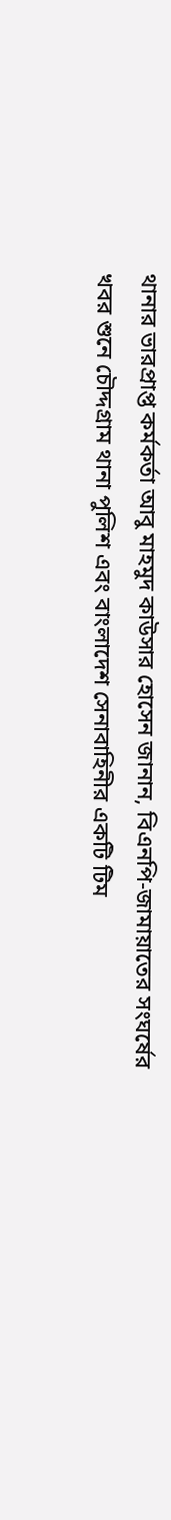থানার ভারপ্রাপ্ত কর্মকর্তা আবু মাহমুদ কাউসার হোসেন জানান, বিএনপি-জামায়াতের সংঘর্ষের খবর শুনে চৌদ্দগ্রাম থানা পুলিশ এবং বাংলাদেশ সেনাবাহিনীর একটি টিম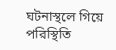ঘটনাস্থলে গিয়ে পরিস্থিতি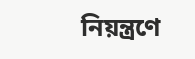নিয়ন্ত্রণে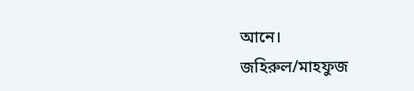আনে।
জহিরুল/মাহফুজ